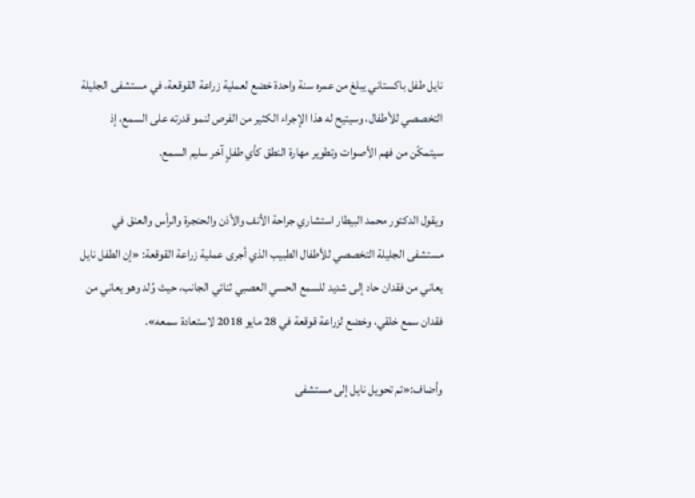نايل طفل باكستاني يبلغ من عمره سنة واحدة خضع لعملية زراعة القوقعة، في مستشفى الجليلة التخصصي للأطفال، وسيتيح له هذا الإجراء الكثير من الفرص لنمو قدرته على السمع، إذ سيتمكّن من فهم الأصوات وتطوير مهارة النطق كأي طفلٍ آخر سليم السمع.

ويقول الدكتور محمد البيطار استشاري جراحة الأنف والأذن والحنجرة والرأس والعنق في مستشفى الجليلة التخصصي للأطفال الطبيب الذي أجرى عملية زراعة القوقعة: «إن الطفل نايل يعاني من فقدان حاد إلى شديد للسمع الحسي العصبي ثنائي الجانب، حيث وُلد وهو يعاني من فقدان سمع خلقي، وخضع لزراعة قوقعة في 28 مايو 2018 لاستعادة سمعه».

وأضاف:«تم تحويل نايل إلى مستشفى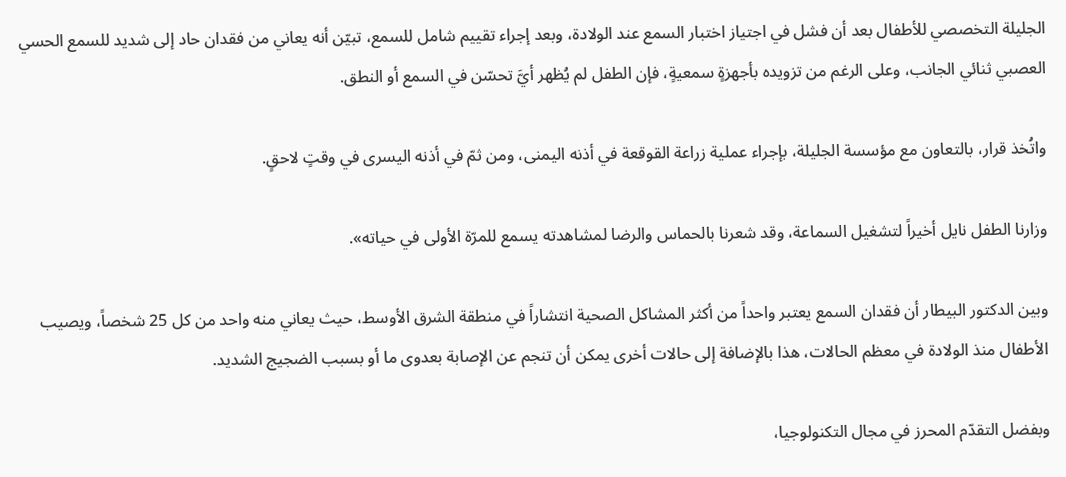الجليلة التخصصي للأطفال بعد أن فشل في اجتياز اختبار السمع عند الولادة، وبعد إجراء تقييم شامل للسمع، تبيّن أنه يعاني من فقدان حاد إلى شديد للسمع الحسي العصبي ثنائي الجانب، وعلى الرغم من تزويده بأجهزةٍ سمعيةٍ، فإن الطفل لم يُظهر أيَّ تحسّن في السمع أو النطق.

واتُخذ قرار، بالتعاون مع مؤسسة الجليلة، بإجراء عملية زراعة القوقعة في أذنه اليمنى، ومن ثمّ في أذنه اليسرى في وقتٍ لاحقٍ.

وزارنا الطفل نايل أخيراً لتشغيل السماعة، وقد شعرنا بالحماس والرضا لمشاهدته يسمع للمرّة الأولى في حياته».

وبين الدكتور البيطار أن فقدان السمع يعتبر واحداً من أكثر المشاكل الصحية انتشاراً في منطقة الشرق الأوسط، حيث يعاني منه واحد من كل 25 شخصاً، ويصيب الأطفال منذ الولادة في معظم الحالات، هذا بالإضافة إلى حالات أخرى يمكن أن تنجم عن الإصابة بعدوى ما أو بسبب الضجيج الشديد.

وبفضل التقدّم المحرز في مجال التكنولوجيا،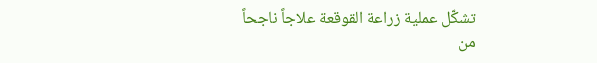تشكّل عملية زراعة القوقعة علاجاً ناجحاً من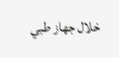خلال جهاز طبي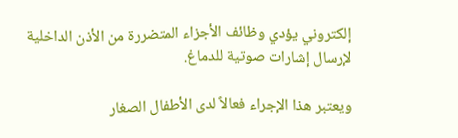إلكتروني يؤدي وظائف الأجزاء المتضررة من الأذن الداخلية لإرسال إشارات صوتية للدماغ.

ويعتبر هذا الإجراء فعالاً لدى الأطفال الصغار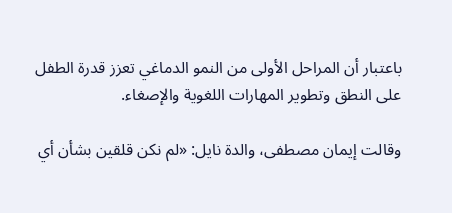باعتبار أن المراحل الأولى من النمو الدماغي تعزز قدرة الطفل على النطق وتطوير المهارات اللغوية والإصغاء.

وقالت إيمان مصطفى، والدة نايل: «لم نكن قلقين بشأن أي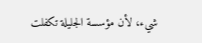شيء، لأن مؤسسة الجليلة تكفلت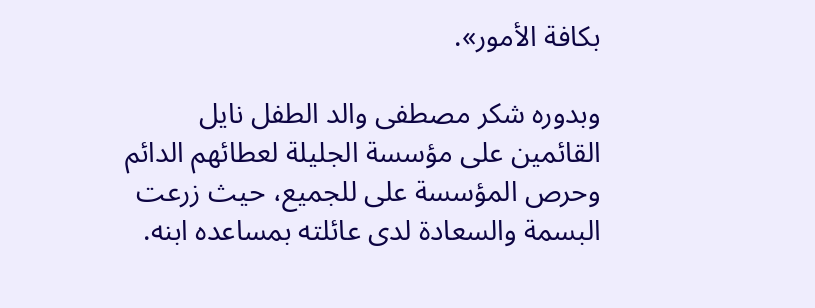بكافة الأمور».

وبدوره شكر مصطفى والد الطفل نايل القائمين على مؤسسة الجليلة لعطائهم الدائم وحرص المؤسسة على للجميع، حيث زرعت البسمة والسعادة لدى عائلته بمساعده ابنه.